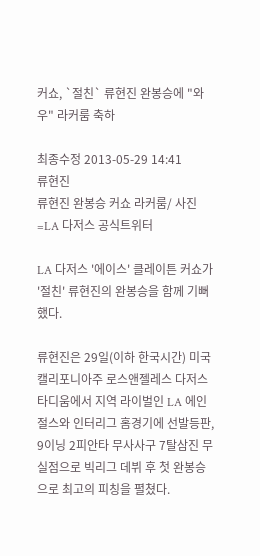커쇼, `절친` 류현진 완봉승에 "와우" 라커룸 축하

최종수정 2013-05-29 14:41
류현진
류현진 완봉승 커쇼 라커룸/ 사진=LA 다저스 공식트위터

LA 다저스 '에이스' 클레이튼 커쇼가 '절친' 류현진의 완봉승을 함께 기뻐했다.

류현진은 29일(이하 한국시간) 미국 캘리포니아주 로스앤젤레스 다저스타디움에서 지역 라이벌인 LA 에인절스와 인터리그 홈경기에 선발등판, 9이닝 2피안타 무사사구 7탈삼진 무실점으로 빅리그 데뷔 후 첫 완봉승으로 최고의 피칭을 펼쳤다.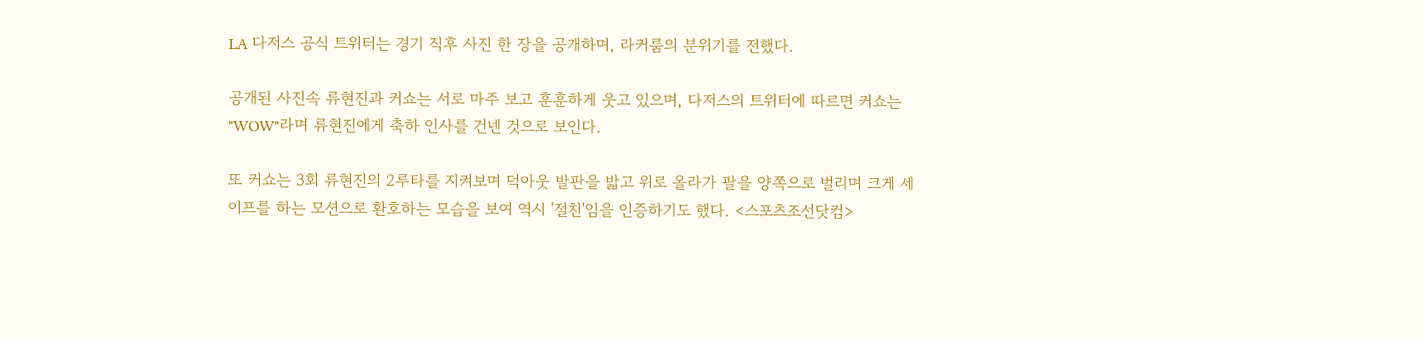LA 다저스 공식 트위터는 경기 직후 사진 한 장을 공개하며, 라커룸의 분위기를 전했다.

공개된 사진속 류현진과 커쇼는 서로 마주 보고 훈훈하게 웃고 있으며, 다저스의 트위터에 따르면 커쇼는 "WOW"라며 류현진에게 축하 인사를 건넨 것으로 보인다.

또 커쇼는 3회 류현진의 2루타를 지켜보며 덕아웃 발판을 밟고 위로 올라가 팔을 양쪽으로 벌리며 크게 세이프를 하는 모션으로 환호하는 모습을 보여 역시 '절친'임을 인증하기도 했다. <스포츠조선닷컴>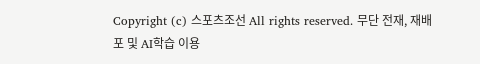Copyright (c) 스포츠조선 All rights reserved. 무단 전재, 재배포 및 AI학습 이용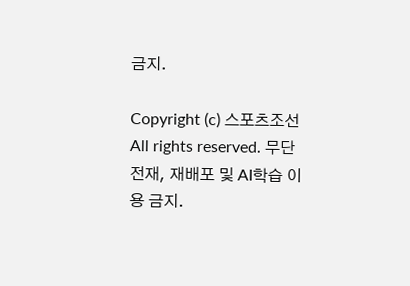금지.

Copyright (c) 스포츠조선 All rights reserved. 무단 전재, 재배포 및 AI학습 이용 금지.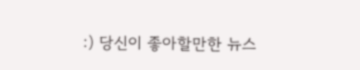:) 당신이 좋아할만한 뉴스